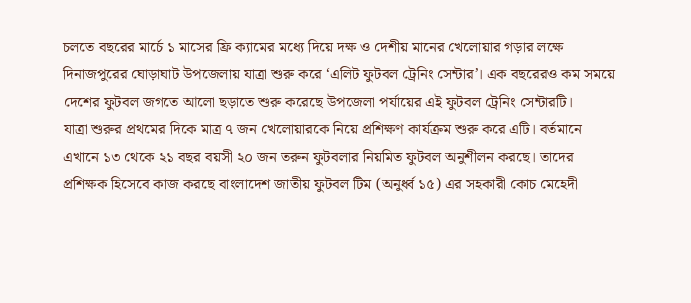চলতে বছরের মার্চে ১ মাসের ফ্রি ক্যামের মধ্যে দিয়ে দক্ষ ও দেশীয় মানের খেলোয়ার গড়ার লক্ষে দিনাজপুরের ঘোড়াঘাট উপজেলায় যাত্রা শুরু করে ‘এলিট ফুটবল ট্রেনিং সেন্টার’। এক বছরেরও কম সময়ে দেশের ফুটবল জগতে আলো ছড়াতে শুরু করেছে উপজেলা পর্যায়ের এই ফুটবল ট্রেনিং সেন্টারটি।
যাত্রা শুরুর প্রথমের দিকে মাত্র ৭ জন খেলোয়ারকে নিয়ে প্রশিক্ষণ কার্যক্রম শুরু করে এটি। বর্তমানে এখানে ১৩ থেকে ২১ বছর বয়সী ২০ জন তরুন ফুটবলার নিয়মিত ফুটবল অনুশীলন করছে। তাদের প্রশিক্ষক হিসেবে কাজ করছে বাংলাদেশ জাতীয় ফুটবল টিম (অনুর্ধ্ব ১৫) এর সহকারী কোচ মেহেদী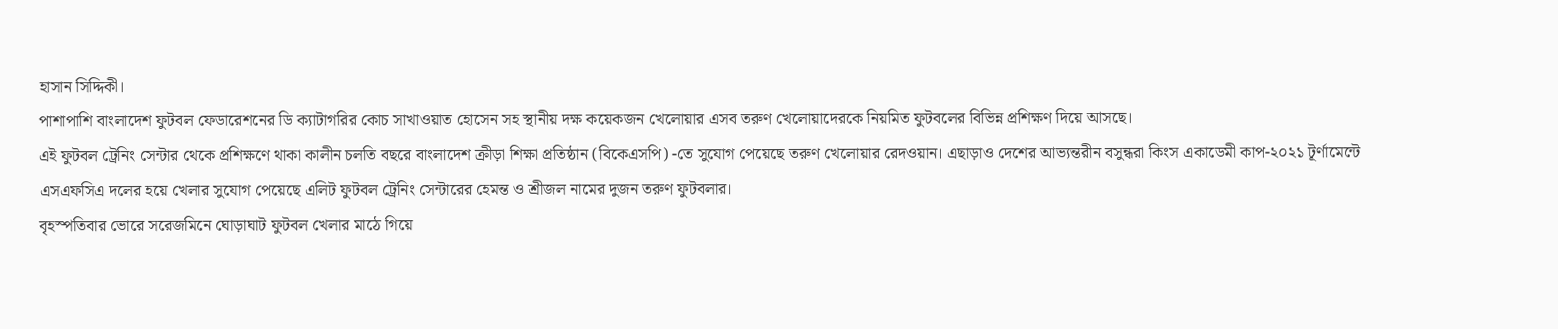হাসান সিদ্দিকী।
পাশাপাশি বাংলাদেশ ফুটবল ফেডারেশনের ডি ক্যাটাগরির কোচ সাখাওয়াত হোসেন সহ স্থানীয় দক্ষ কয়েকজন খেলোয়ার এসব তরুণ খেলোয়াদেরকে নিয়মিত ফুটবলের বিভিন্ন প্রশিক্ষণ দিয়ে আসছে।
এই ফুটবল ট্রেনিং সেন্টার থেকে প্রশিক্ষণে থাকা কালীন চলতি বছরে বাংলাদেশ ক্রীড়া শিক্ষা প্রতিষ্ঠান (বিকেএসপি) -তে সুযোগ পেয়েছে তরুণ খেলোয়ার রেদওয়ান। এছাড়াও দেশের আভ্যন্তরীন বসুন্ধরা কিংস একাডেমী কাপ-২০২১ টূর্ণামেন্টে এসএফসিএ দলের হয়ে খেলার সুযোগ পেয়েছে এলিট ফুটবল ট্রেনিং সেন্টারের হেমন্ত ও শ্রীজল নামের দুজন তরুণ ফুটবলার।
বৃহস্পতিবার ভোরে সরেজমিনে ঘোড়াঘাট ফুটবল খেলার মাঠে গিয়ে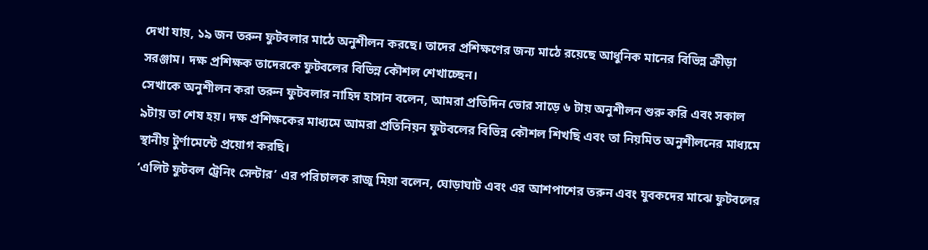দেখা যায়, ১৯ জন তরুন ফুটবলার মাঠে অনুশীলন করছে। তাদের প্রশিক্ষণের জন্য মাঠে রয়েছে আধুনিক মানের বিভিন্ন ক্রীড়া সরঞ্জাম। দক্ষ প্রশিক্ষক তাদেরকে ফুটবলের বিভিন্ন কৌশল শেখাচ্ছেন।
সেখাকে অনুশীলন করা তরুন ফুটবলার নাহিদ হাসান বলেন, আমরা প্রতিদিন ভোর সাড়ে ৬ টায় অনুশীলন শুরু করি এবং সকাল ৯টায় তা শেষ হয়। দক্ষ প্রশিক্ষকের মাধ্যমে আমরা প্রতিনিয়ন ফুটবলের বিভিন্ন কৌশল শিখছি এবং তা নিয়মিত অনুশীলনের মাধ্যমে স্থানীয় টুর্ণামেন্টে প্রয়োগ করছি।
‘এলিট ফুটবল ট্রেনিং সেন্টার’ এর পরিচালক রাজু মিয়া বলেন, ঘোড়াঘাট এবং এর আশপাশের তরুন এবং যুবকদের মাঝে ফুটবলের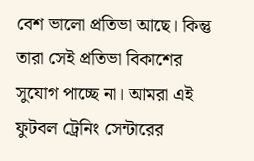বেশ ভালো প্রতিভা আছে। কিন্তু তারা সেই প্রতিভা বিকাশের সুযোগ পাচ্ছে না। আমরা এই ফুটবল ট্রেনিং সেন্টারের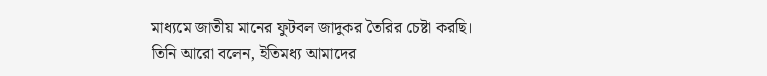মাধ্যমে জাতীয় মানের ফুটবল জাদুকর তৈরির চেষ্টা করছি।
তিনি আরো বলেন, ইতিমধ্য আমাদের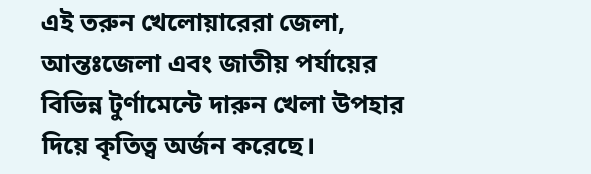এই তরুন খেলোয়ারেরা জেলা, আন্তঃজেলা এবং জাতীয় পর্যায়ের বিভিন্ন টুর্ণামেন্টে দারুন খেলা উপহার দিয়ে কৃতিত্ব অর্জন করেছে।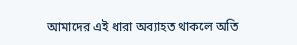আমাদের এই ধারা অব্যাহত থাকলে অতি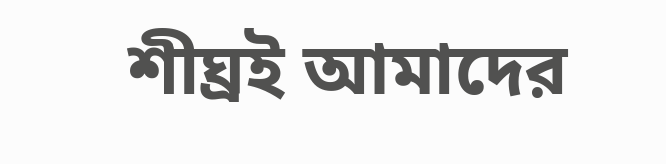শীঘ্রই আমাদের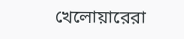খেলোয়ারেরা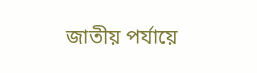জাতীয় পর্যায়ে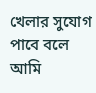খেলার সুযোগ পাবে বলে আমি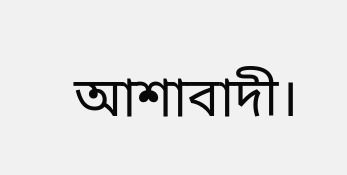আশাবাদী।